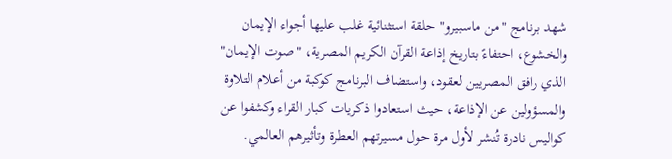شهد برنامج "من ماسبيرو" حلقة استثنائية غلب عليها أجواء الإيمان والخشوع، احتفاءً بتاريخ إذاعة القرآن الكريم المصرية، "صوت الإيمان" الذي رافق المصريين لعقود، واستضاف البرنامج كوكبة من أعلام التلاوة والمسؤولين عن الإذاعة، حيث استعادوا ذكريات كبار القراء وكشفوا عن كواليس نادرة تُنشر لأول مرة حول مسيرتهم العطرة وتأثيرهم العالمي.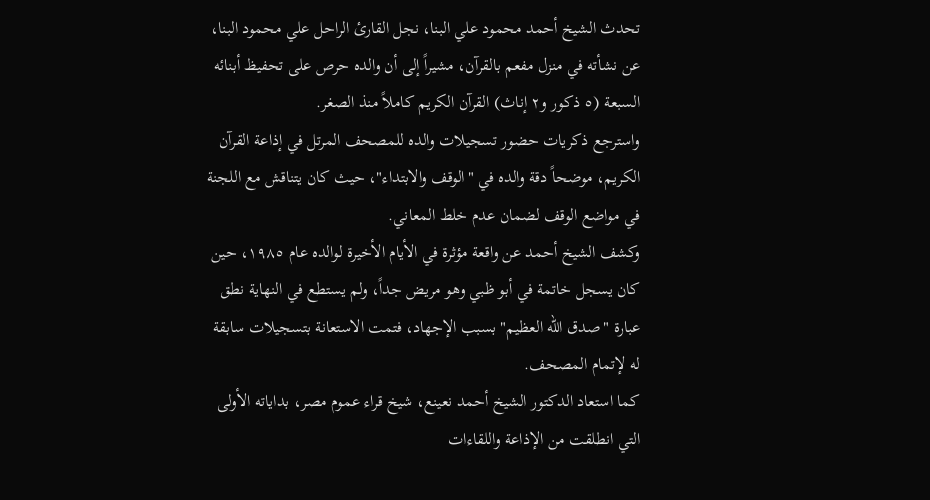تحدث الشيخ أحمد محمود علي البنا، نجل القارئ الراحل علي محمود البنا، عن نشأته في منزل مفعم بالقرآن، مشيراً إلى أن والده حرص على تحفيظ أبنائه السبعة (٥ ذكور و٢ إناث) القرآن الكريم كاملاً منذ الصغر.
واسترجع ذكريات حضور تسجيلات والده للمصحف المرتل في إذاعة القرآن الكريم، موضحاً دقة والده في "الوقف والابتداء"، حيث كان يتناقش مع اللجنة في مواضع الوقف لضمان عدم خلط المعاني.
وكشف الشيخ أحمد عن واقعة مؤثرة في الأيام الأخيرة لوالده عام ١٩٨٥، حين كان يسجل خاتمة في أبو ظبي وهو مريض جداً، ولم يستطع في النهاية نطق عبارة "صدق الله العظيم" بسبب الإجهاد، فتمت الاستعانة بتسجيلات سابقة له لإتمام المصحف.
كما استعاد الدكتور الشيخ أحمد نعينع، شيخ قراء عموم مصر، بداياته الأولى التي انطلقت من الإذاعة واللقاءات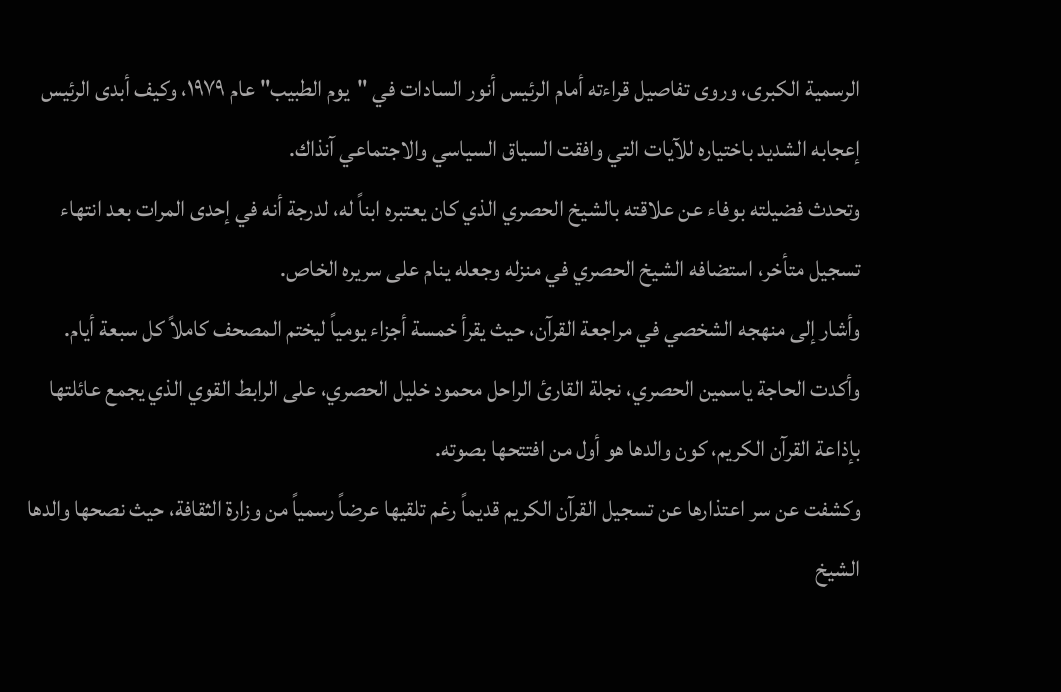الرسمية الكبرى، وروى تفاصيل قراءته أمام الرئيس أنور السادات في "يوم الطبيب" عام ١٩٧٩، وكيف أبدى الرئيس إعجابه الشديد باختياره للآيات التي وافقت السياق السياسي والاجتماعي آنذاك.
وتحدث فضيلته بوفاء عن علاقته بالشيخ الحصري الذي كان يعتبره ابناً له، لدرجة أنه في إحدى المرات بعد انتهاء تسجيل متأخر، استضافه الشيخ الحصري في منزله وجعله ينام على سريره الخاص.
وأشار إلى منهجه الشخصي في مراجعة القرآن، حيث يقرأ خمسة أجزاء يومياً ليختم المصحف كاملاً كل سبعة أيام.
وأكدت الحاجة ياسمين الحصري، نجلة القارئ الراحل محمود خليل الحصري، على الرابط القوي الذي يجمع عائلتها بإذاعة القرآن الكريم، كون والدها هو أول من افتتحها بصوته.
وكشفت عن سر اعتذارها عن تسجيل القرآن الكريم قديماً رغم تلقيها عرضاً رسمياً من وزارة الثقافة، حيث نصحها والدها الشيخ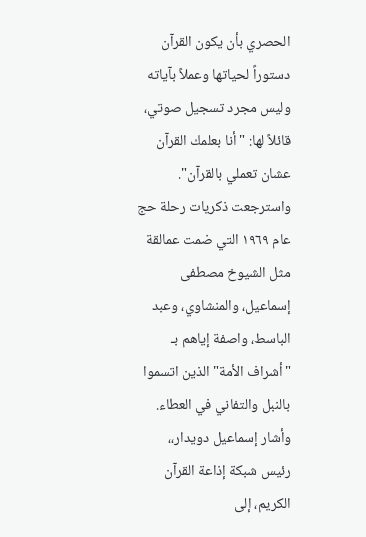الحصري بأن يكون القرآن دستوراً لحياتها وعملاً بآياته وليس مجرد تسجيل صوتي، قائلاً لها: "أنا بعلمك القرآن عشان تعملي بالقرآن".
واسترجعت ذكريات رحلة حج عام ١٩٦٩ التي ضمت عمالقة مثل الشيوخ مصطفى إسماعيل، والمنشاوي، وعبد الباسط، واصفة إياهم بـ "أشراف الأمة" الذين اتسموا بالنبل والتفاني في العطاء.
وأشار إسماعيل دويدار،، رئيس شبكة إذاعة القرآن الكريم، إلى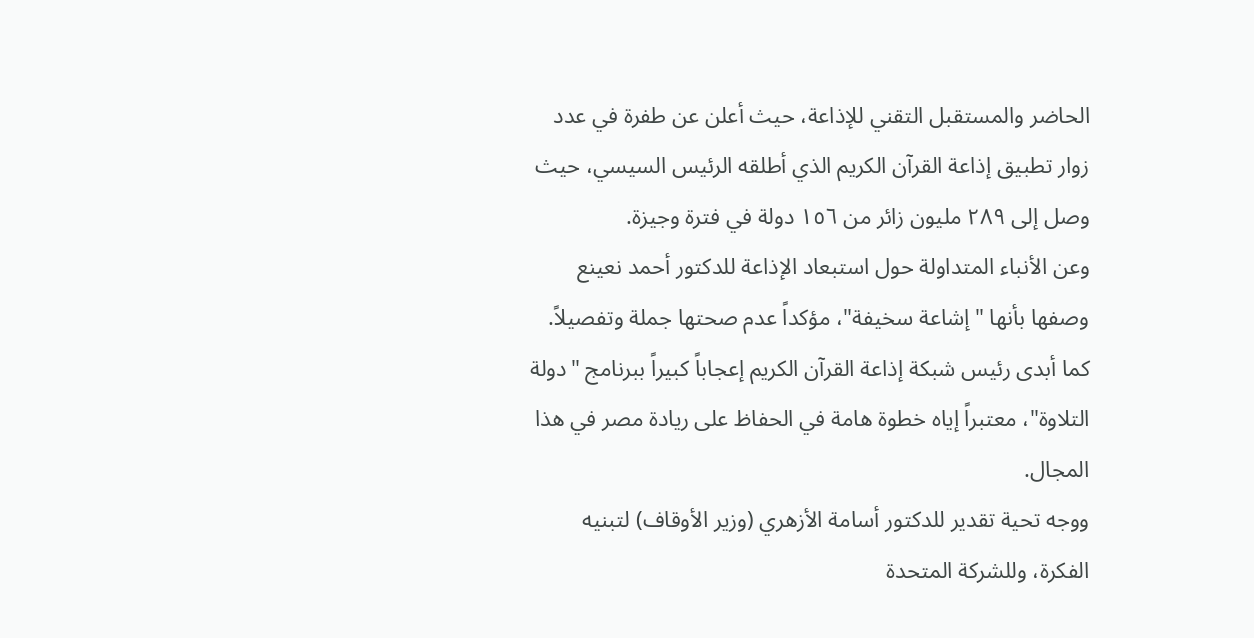الحاضر والمستقبل التقني للإذاعة، حيث أعلن عن طفرة في عدد زوار تطبيق إذاعة القرآن الكريم الذي أطلقه الرئيس السيسي، حيث وصل إلى ٢٨٩ مليون زائر من ١٥٦ دولة في فترة وجيزة.
وعن الأنباء المتداولة حول استبعاد الإذاعة للدكتور أحمد نعينع وصفها بأنها "إشاعة سخيفة"، مؤكداً عدم صحتها جملة وتفصيلاً.
كما أبدى رئيس شبكة إذاعة القرآن الكريم إعجاباً كبيراً ببرنامج "دولة التلاوة"، معتبراً إياه خطوة هامة في الحفاظ على ريادة مصر في هذا المجال.
ووجه تحية تقدير للدكتور أسامة الأزهري (وزير الأوقاف) لتبنيه الفكرة، وللشركة المتحدة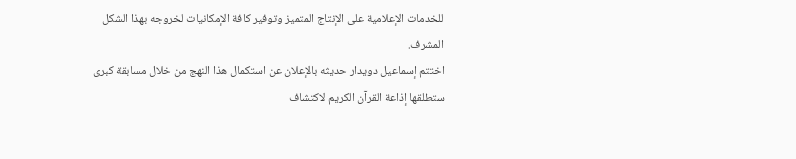للخدمات الإعلامية على الإنتاج المتميز وتوفير كافة الإمكانيات لخروجه بهذا الشكل المشرف.
اختتم إسماعيل دويدار حديثه بالإعلان عن استكمال هذا النهج من خلال مسابقة كبرى ستطلقها إذاعة القرآن الكريم لاكتشاف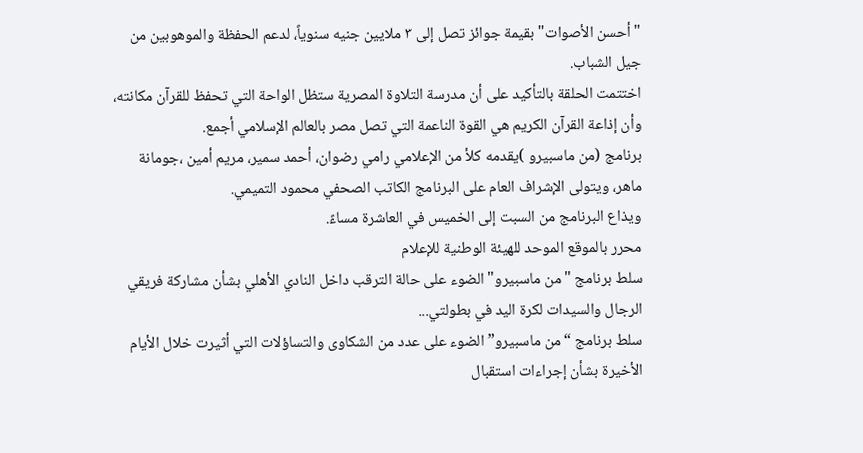"أحسن الأصوات" بقيمة جوائز تصل إلى ٣ ملايين جنيه سنوياً، لدعم الحفظة والموهوبين من جيل الشباب.
اختتمت الحلقة بالتأكيد على أن مدرسة التلاوة المصرية ستظل الواحة التي تحفظ للقرآن مكانته، وأن إذاعة القرآن الكريم هي القوة الناعمة التي تصل مصر بالعالم الإسلامي أجمع.
برنامج (من ماسبيرو )يقدمه كلأ من الإعلامي رامي رضوان، أحمد سمير، مريم أمين ،جومانة ماهر، ويتولى الإشراف العام على البرنامج الكاتب الصحفي محمود التميمي.
ويذاع البرنامج من السبت إلى الخميس في العاشرة مساءً.
محرر بالموقع الموحد للهيئة الوطنية للإعلام
سلط برنامج "من ماسبيرو" الضوء على حالة الترقب داخل النادي الأهلي بشأن مشاركة فريقي الرجال والسيدات لكرة اليد في بطولتي...
سلط برنامج “من ماسبيرو” الضوء على عدد من الشكاوى والتساؤلات التي أثيرت خلال الأيام الأخيرة بشأن إجراءات استقبال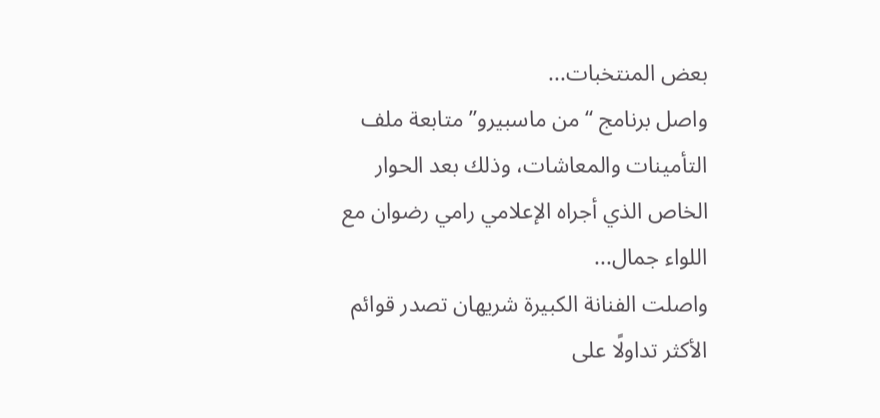بعض المنتخبات...
واصل برنامج “من ماسبيرو” متابعة ملف التأمينات والمعاشات، وذلك بعد الحوار الخاص الذي أجراه الإعلامي رامي رضوان مع اللواء جمال...
واصلت الفنانة الكبيرة شريهان تصدر قوائم الأكثر تداولًا على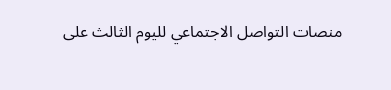منصات التواصل الاجتماعي لليوم الثالث على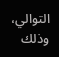التوالي، وذلك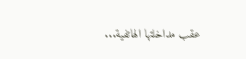عقب مداخلتها الهاتفية...